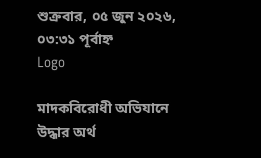শুক্রবার, ০৫ জুন ২০২৬, ০৩:৩১ পূর্বাহ্ন
Logo

মাদকবিরোধী অভিযানে উদ্ধার অর্থ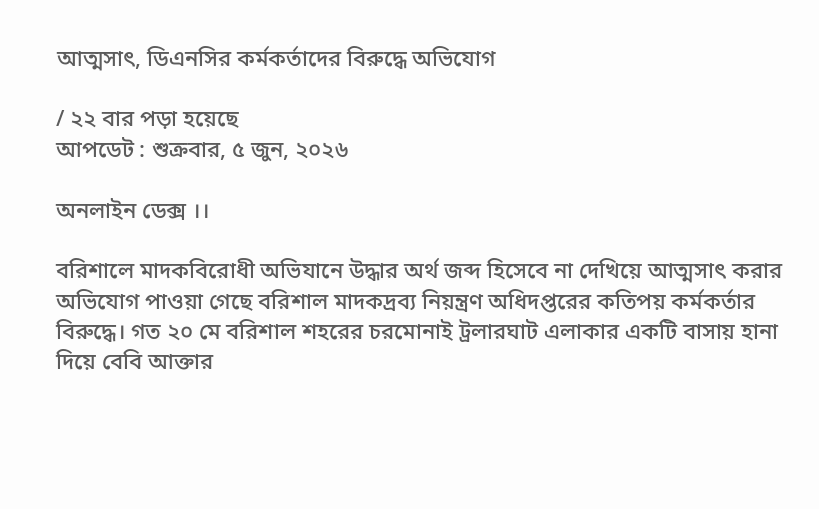আত্মসাৎ, ডিএনসির কর্মকর্তাদের বিরুদ্ধে অভিযোগ

/ ২২ বার পড়া হয়েছে
আপডেট : শুক্রবার, ৫ জুন, ২০২৬

অনলাইন ডেক্স ।।

বরিশালে মাদকবিরোধী অভিযানে উদ্ধার অর্থ জব্দ হিসেবে না দেখিয়ে আত্মসাৎ করার অভিযোগ পাওয়া গেছে বরিশাল মাদকদ্রব্য নিয়ন্ত্রণ অধিদপ্তরের কতিপয় কর্মকর্তার বিরুদ্ধে। গত ২০ মে বরিশাল শহরের চরমোনাই ট্রলারঘাট এলাকার একটি বাসায় হানা দিয়ে বেবি আক্তার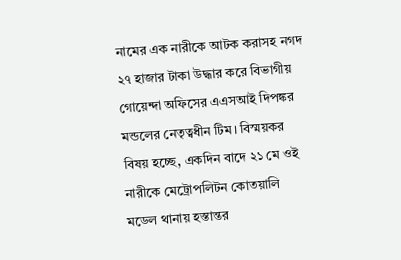নামের এক নারীকে আটক করাসহ নগদ ২৭ হাজার টাকা উদ্ধার করে বিভাগীয় গোয়েন্দা অফিসের এএসআই দিপঙ্কর মন্ডলের নেতৃত্বধীন টিম। বিস্ময়কর বিষয় হচ্ছে, একদিন বাদে ২১ মে ওই নারীকে মেট্রোপলিটন কোতয়ালি মডেল থানায় হস্তান্তর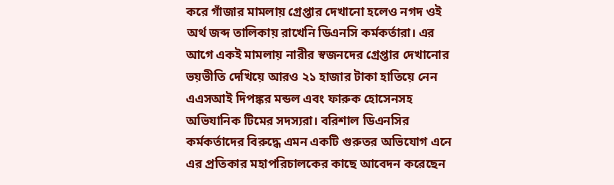করে গাঁজার মামলায় গ্রেপ্তার দেখানো হলেও নগদ ওই অর্থ জব্দ তালিকায় রাখেনি ডিএনসি কর্মকর্তারা। এর আগে একই মামলায় নারীর স্বজনদের গ্রেপ্তার দেখানোর ভয়ভীতি দেখিয়ে আরও ২১ হাজার টাকা হাতিয়ে নেন এএসআই দিপঙ্কর মন্ডল এবং ফারুক হোসেনসহ অভিযানিক টিমের সদস্যরা। বরিশাল ডিএনসির কর্মকর্তাদের বিরুদ্ধে এমন একটি গুরুতর অভিযোগ এনে এর প্রতিকার মহাপরিচালকের কাছে আবেদন করেছেন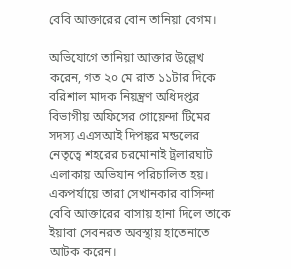বেবি আক্তারের বোন তানিয়া বেগম।

অভিযোগে তানিয়া আক্তার উল্লেখ করেন, গত ২০ মে রাত ১১টার দিকে বরিশাল মাদক নিয়ন্ত্রণ অধিদপ্তর বিভাগীয় অফিসের গোয়েন্দা টিমের সদস্য এএসআই দিপঙ্কর মন্ডলের নেতৃত্বে শহরের চরমোনাই ট্রলারঘাট এলাকায় অভিযান পরিচালিত হয়। একপর্যায়ে তারা সেখানকার বাসিন্দা বেবি আক্তারের বাসায় হানা দিলে তাকে ইয়াবা সেবনরত অবস্থায় হাতেনাতে আটক করেন।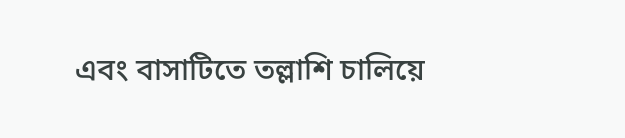এবং বাসাটিতে তল্লাশি চালিয়ে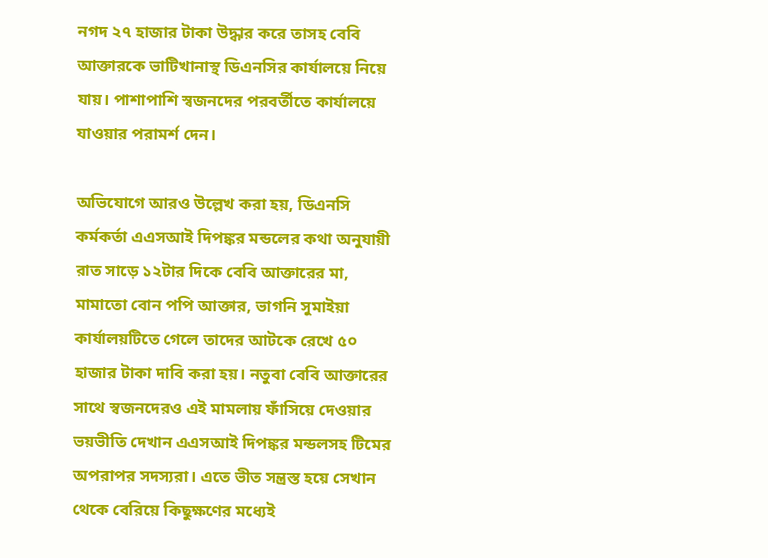নগদ ২৭ হাজার টাকা উদ্ধার করে তাসহ বেবি আক্তারকে ভাটিখানাস্থ ডিএনসির কার্যালয়ে নিয়ে যায়। পাশাপাশি স্বজনদের পরবর্তীতে কার্যালয়ে যাওয়ার পরামর্শ দেন।

অভিযোগে আরও উল্লেখ করা হয়, ডিএনসি কর্মকর্তা এএসআই দিপঙ্কর মন্ডলের কথা অনুযায়ী রাত সাড়ে ১২টার দিকে বেবি আক্তারের মা, মামাতো বোন পপি আক্তার, ভাগনি সুমাইয়া কার্যালয়টিতে গেলে তাদের আটকে রেখে ৫০ হাজার টাকা দাবি করা হয়। নতুবা বেবি আক্তারের সাথে স্বজনদেরও এই মামলায় ফাঁসিয়ে দেওয়ার ভয়ভীতি দেখান এএসআই দিপঙ্কর মন্ডলসহ টিমের অপরাপর সদস্যরা। এতে ভীত সন্ত্রস্ত হয়ে সেখান থেকে বেরিয়ে কিছুক্ষণের মধ্যেই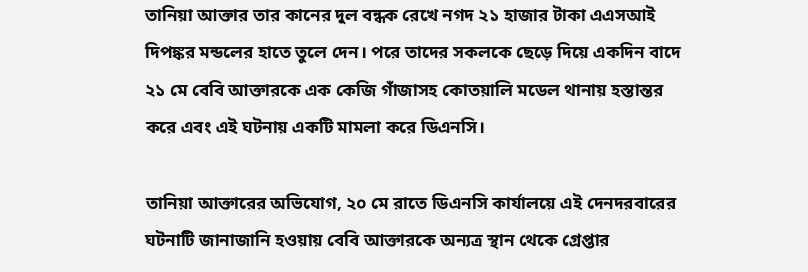তানিয়া আক্তার তার কানের দুল বন্ধক রেখে নগদ ২১ হাজার টাকা এএসআই দিপঙ্কর মন্ডলের হাতে তুলে দেন। পরে তাদের সকলকে ছেড়ে দিয়ে একদিন বাদে ২১ মে বেবি আক্তারকে এক কেজি গাঁজাসহ কোতয়ালি মডেল থানায় হস্তান্তর করে এবং এই ঘটনায় একটি মামলা করে ডিএনসি।

তানিয়া আক্তারের অভিযোগ, ২০ মে রাতে ডিএনসি কার্যালয়ে এই দেনদরবারের ঘটনাটি জানাজানি হওয়ায় বেবি আক্তারকে অন্যত্র স্থান থেকে গ্রেপ্তার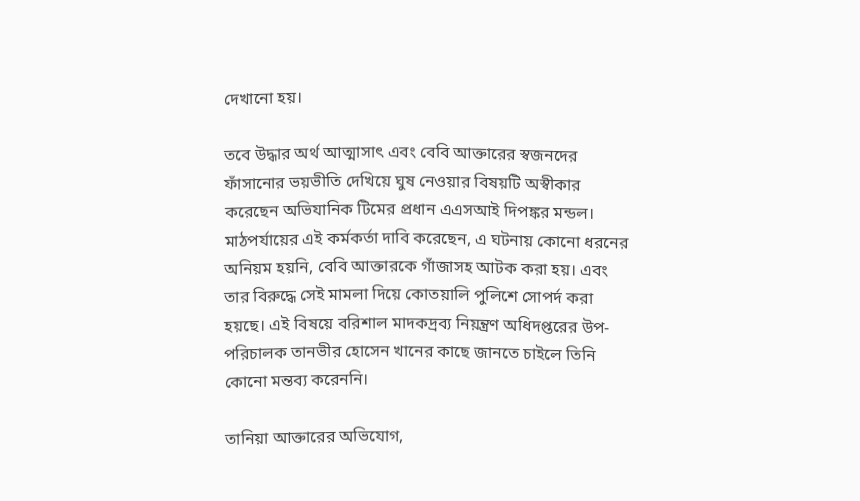দেখানো হয়।

তবে উদ্ধার অর্থ আত্মাসাৎ এবং বেবি আক্তারের স্বজনদের ফাঁসানোর ভয়ভীতি দেখিয়ে ঘুষ নেওয়ার বিষয়টি অস্বীকার করেছেন অভিযানিক টিমের প্রধান এএসআই দিপঙ্কর মন্ডল। মাঠপর্যায়ের এই কর্মকর্তা দাবি করেছেন, এ ঘটনায় কোনো ধরনের অনিয়ম হয়নি, বেবি আক্তারকে গাঁজাসহ আটক করা হয়। এবং তার বিরুদ্ধে সেই মামলা দিয়ে কোতয়ালি পুলিশে সোপর্দ করা হয়ছে। এই বিষয়ে বরিশাল মাদকদ্রব্য নিয়ন্ত্রণ অধিদপ্তরের উপ-পরিচালক তানভীর হোসেন খানের কাছে জানতে চাইলে তিনি কোনো মন্তব্য করেননি।

তানিয়া আক্তারের অভিযোগ,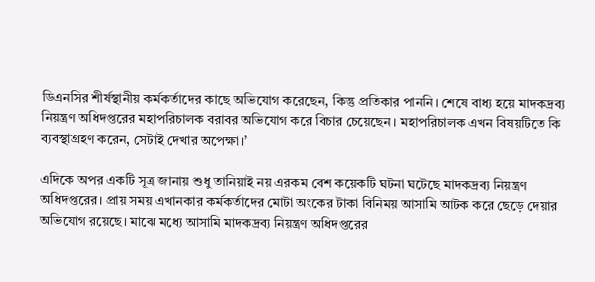ডিএনসির শীর্ষস্থানীয় কর্মকর্তাদের কাছে অভিযোগ করেছেন, কিন্তু প্রতিকার পাননি। শেষে বাধ্য হয়ে মাদকদ্রব্য নিয়ন্ত্রণ অধিদপ্তরের মহাপরিচালক বরাবর অভিযোগ করে বিচার চেয়েছেন। মহাপরিচালক এখন বিষয়টিতে কি ব্যবস্থাগ্রহণ করেন, সেটাই দেখার অপেক্ষা।’

এদিকে অপর একটি সূত্র জানায় শুধু তানিয়াই নয় এরকম বেশ কয়েকটি ঘটনা ঘটেছে মাদকদ্রব্য নিয়ন্ত্রণ অধিদপ্তরের। প্রায় সময় এখানকার কর্মকর্তাদের মোটা অংকের টাকা বিনিময় আসামি আটক করে ছেড়ে দেয়ার অভিযোগ রয়েছে। মাঝে মধ্যে আসামি মাদকদ্রব্য নিয়ন্ত্রণ অধিদপ্তরের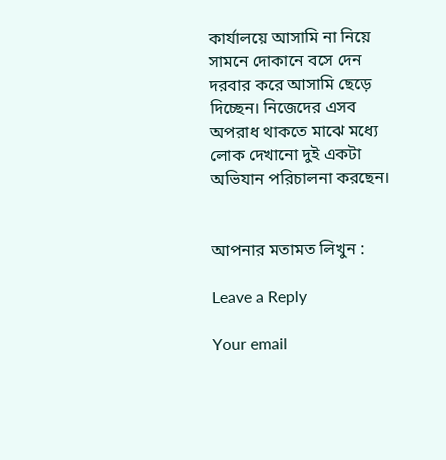কার্যালয়ে আসামি না নিয়ে সামনে দোকানে বসে দেন দরবার করে আসামি ছেড়ে দিচ্ছেন। নিজেদের এসব অপরাধ থাকতে মাঝে মধ্যে লোক দেখানো দুই একটা অভিযান পরিচালনা করছেন।


আপনার মতামত লিখুন :

Leave a Reply

Your email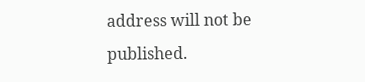address will not be published.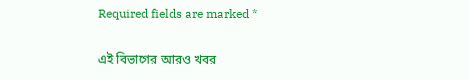Required fields are marked *

এই বিভাগের আরও খবর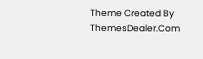Theme Created By ThemesDealer.Com